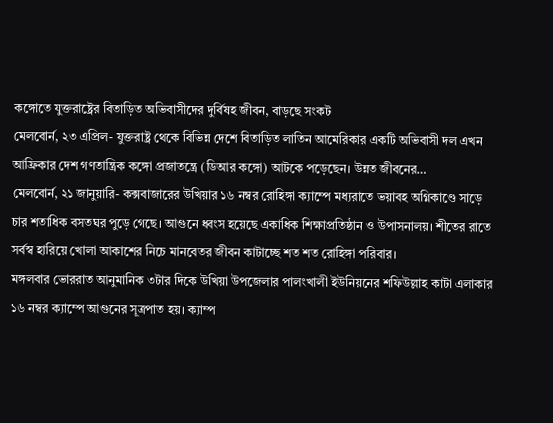কঙ্গোতে যুক্তরাষ্ট্রের বিতাড়িত অভিবাসীদের দুর্বিষহ জীবন, বাড়ছে সংকট
মেলবোর্ন, ২৩ এপ্রিল- যুক্তরাষ্ট্র থেকে বিভিন্ন দেশে বিতাড়িত লাতিন আমেরিকার একটি অভিবাসী দল এখন আফ্রিকার দেশ গণতান্ত্রিক কঙ্গো প্রজাতন্ত্রে (ডিআর কঙ্গো) আটকে পড়েছেন। উন্নত জীবনের…
মেলবোর্ন, ২১ জানুয়ারি- কক্সবাজারের উখিয়ার ১৬ নম্বর রোহিঙ্গা ক্যাম্পে মধ্যরাতে ভয়াবহ অগ্নিকাণ্ডে সাড়ে চার শতাধিক বসতঘর পুড়ে গেছে। আগুনে ধ্বংস হয়েছে একাধিক শিক্ষাপ্রতিষ্ঠান ও উপাসনালয়। শীতের রাতে সর্বস্ব হারিয়ে খোলা আকাশের নিচে মানবেতর জীবন কাটাচ্ছে শত শত রোহিঙ্গা পরিবার।
মঙ্গলবার ভোররাত আনুমানিক ৩টার দিকে উখিয়া উপজেলার পালংখালী ইউনিয়নের শফিউল্লাহ কাটা এলাকার ১৬ নম্বর ক্যাম্পে আগুনের সূত্রপাত হয়। ক্যাম্প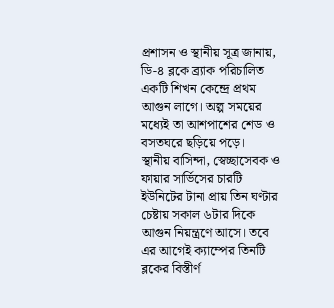প্রশাসন ও স্থানীয় সূত্র জানায়, ডি-৪ ব্লকে ব্র্যাক পরিচালিত একটি শিখন কেন্দ্রে প্রথম আগুন লাগে। অল্প সময়ের মধ্যেই তা আশপাশের শেড ও বসতঘরে ছড়িয়ে পড়ে।
স্থানীয় বাসিন্দা, স্বেচ্ছাসেবক ও ফায়ার সার্ভিসের চারটি ইউনিটের টানা প্রায় তিন ঘণ্টার চেষ্টায় সকাল ৬টার দিকে আগুন নিয়ন্ত্রণে আসে। তবে এর আগেই ক্যাম্পের তিনটি ব্লকের বিস্তীর্ণ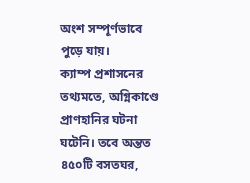অংশ সম্পূর্ণভাবে পুড়ে যায়।
ক্যাম্প প্রশাসনের তথ্যমতে, অগ্নিকাণ্ডে প্রাণহানির ঘটনা ঘটেনি। তবে অন্তত ৪৫০টি বসতঘর,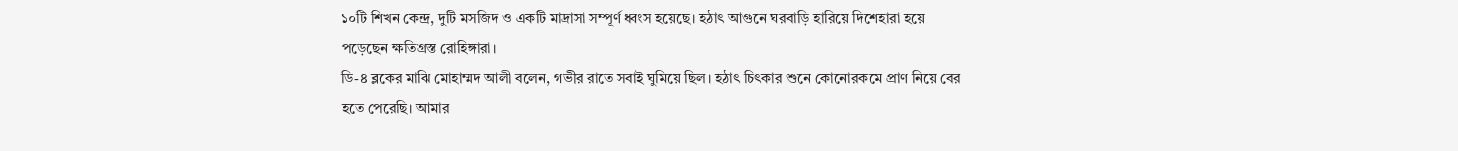১০টি শিখন কেন্দ্র, দুটি মসজিদ ও একটি মাদ্রাসা সম্পূর্ণ ধ্বংস হয়েছে। হঠাৎ আগুনে ঘরবাড়ি হারিয়ে দিশেহারা হয়ে পড়েছেন ক্ষতিগ্রস্ত রোহিঙ্গারা।
ডি-৪ ব্লকের মাঝি মোহাম্মদ আলী বলেন, গভীর রাতে সবাই ঘুমিয়ে ছিল। হঠাৎ চিৎকার শুনে কোনোরকমে প্রাণ নিয়ে বের হতে পেরেছি। আমার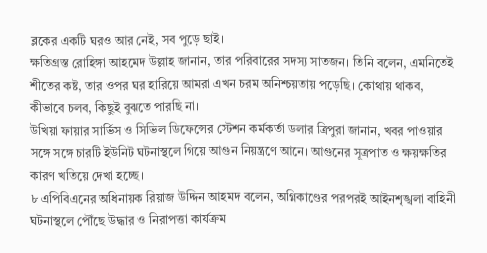ব্লকের একটি ঘরও আর নেই, সব পুড়ে ছাই।
ক্ষতিগ্রস্ত রোহিঙ্গা আহমেদ উল্লাহ জানান, তার পরিবারের সদস্য সাতজন। তিনি বলেন, এমনিতেই শীতের কষ্ট, তার ওপর ঘর হারিয়ে আমরা এখন চরম অনিশ্চয়তায় পড়েছি। কোথায় থাকব, কীভাবে চলব, কিছুই বুঝতে পারছি না।
উখিয়া ফায়ার সার্ভিস ও সিভিল ডিফেন্সের স্টেশন কর্মকর্তা ডলার ত্রিপুরা জানান, খবর পাওয়ার সঙ্গে সঙ্গে চারটি ইউনিট ঘটনাস্থলে গিয়ে আগুন নিয়ন্ত্রণে আনে। আগুনের সূত্রপাত ও ক্ষয়ক্ষতির কারণ খতিয়ে দেখা হচ্ছে।
৮ এপিবিএনের অধিনায়ক রিয়াজ উদ্দিন আহমদ বলেন, অগ্নিকাণ্ডের পরপরই আইনশৃঙ্খলা বাহিনী ঘটনাস্থলে পৌঁছে উদ্ধার ও নিরাপত্তা কার্যক্রম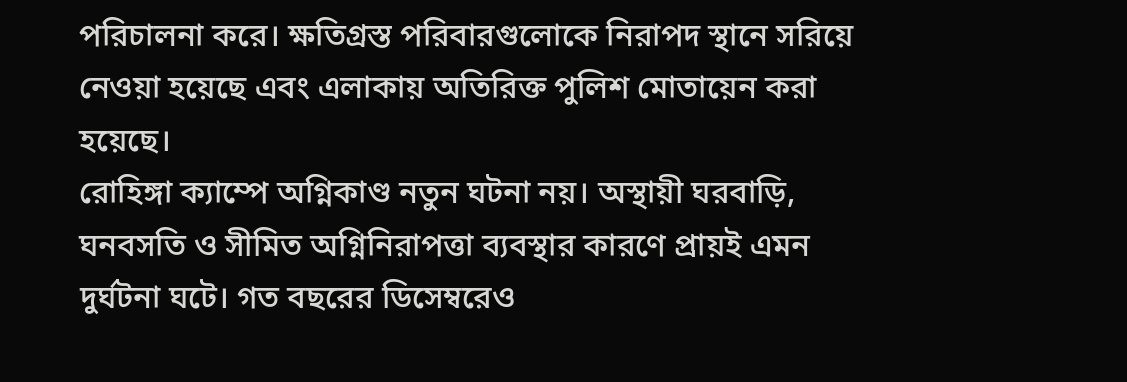পরিচালনা করে। ক্ষতিগ্রস্ত পরিবারগুলোকে নিরাপদ স্থানে সরিয়ে নেওয়া হয়েছে এবং এলাকায় অতিরিক্ত পুলিশ মোতায়েন করা হয়েছে।
রোহিঙ্গা ক্যাম্পে অগ্নিকাণ্ড নতুন ঘটনা নয়। অস্থায়ী ঘরবাড়ি, ঘনবসতি ও সীমিত অগ্নিনিরাপত্তা ব্যবস্থার কারণে প্রায়ই এমন দুর্ঘটনা ঘটে। গত বছরের ডিসেম্বরেও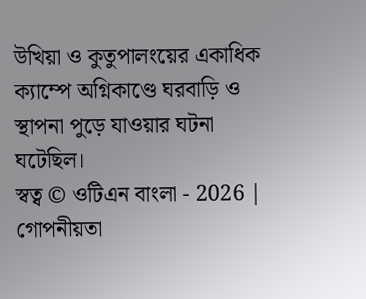উখিয়া ও কুতুপালংয়ের একাধিক ক্যাম্পে অগ্নিকাণ্ডে ঘরবাড়ি ও স্থাপনা পুড়ে যাওয়ার ঘটনা ঘটেছিল।
স্বত্ব © ওটিএন বাংলা - 2026 | গোপনীয়তা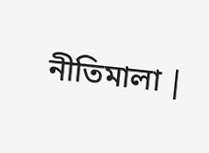নীতিমালা |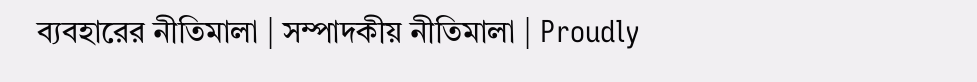ব্যবহারের নীতিমালা | সম্পাদকীয় নীতিমালা | Proudly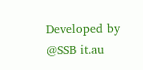Developed by @SSB it.au